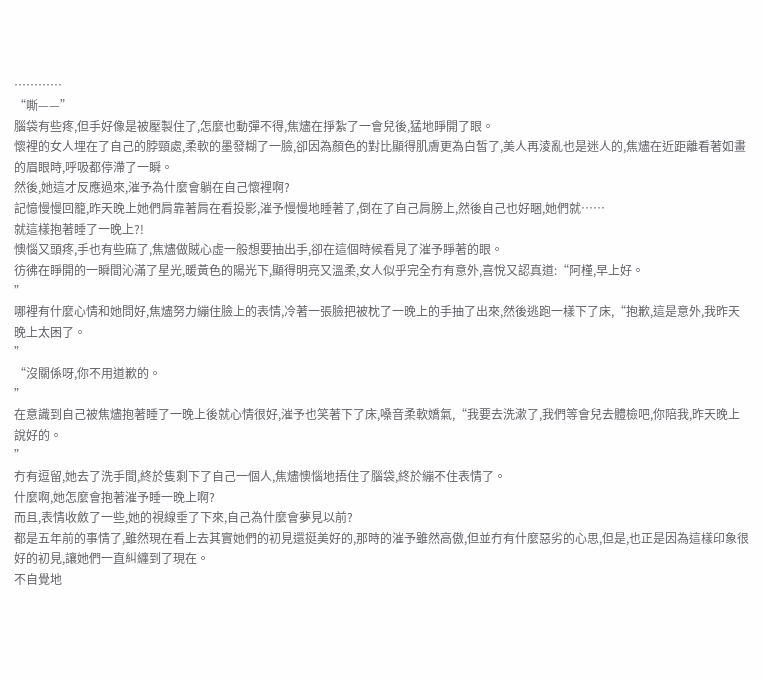…………
“嘶——”
腦袋有些疼,但手好像是被壓製住了,怎麼也動彈不得,焦燼在掙紮了一會兒後,猛地睜開了眼。
懷裡的女人埋在了自己的脖頸處,柔軟的墨發糊了一臉,卻因為顏色的對比顯得肌膚更為白皙了,美人再淩亂也是迷人的,焦燼在近距離看著如畫的眉眼時,呼吸都停滯了一瞬。
然後,她這才反應過來,漼予為什麼會躺在自己懷裡啊?
記憶慢慢回籠,昨天晚上她們肩靠著肩在看投影,漼予慢慢地睡著了,倒在了自己肩膀上,然後自己也好睏,她們就……
就這樣抱著睡了一晚上?!
懊惱又頭疼,手也有些麻了,焦燼做賊心虛一般想要抽出手,卻在這個時候看見了漼予睜著的眼。
彷彿在睜開的一瞬間沁滿了星光,暖黃色的陽光下,顯得明亮又溫柔,女人似乎完全冇有意外,喜悅又認真道:“阿槿,早上好。
”
哪裡有什麼心情和她問好,焦燼努力繃住臉上的表情,冷著一張臉把被枕了一晚上的手抽了出來,然後逃跑一樣下了床,“抱歉,這是意外,我昨天晚上太困了。
”
“沒關係呀,你不用道歉的。
”
在意識到自己被焦燼抱著睡了一晚上後就心情很好,漼予也笑著下了床,嗓音柔軟嬌氣,“我要去洗漱了,我們等會兒去體檢吧,你陪我,昨天晚上說好的。
”
冇有逗留,她去了洗手間,終於隻剩下了自己一個人,焦燼懊惱地捂住了腦袋,終於繃不住表情了。
什麼啊,她怎麼會抱著漼予睡一晚上啊?
而且,表情收斂了一些,她的視線垂了下來,自己為什麼會夢見以前?
都是五年前的事情了,雖然現在看上去其實她們的初見還挺美好的,那時的漼予雖然高傲,但並冇有什麼惡劣的心思,但是,也正是因為這樣印象很好的初見,讓她們一直糾纏到了現在。
不自覺地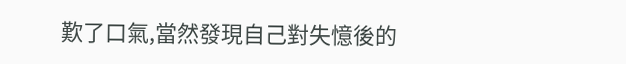歎了口氣,當然發現自己對失憶後的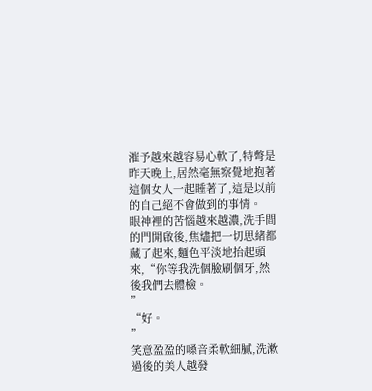漼予越來越容易心軟了,特彆是昨天晚上,居然毫無察覺地抱著這個女人一起睡著了,這是以前的自己絕不會做到的事情。
眼神裡的苦惱越來越濃,洗手間的門開啟後,焦燼把一切思緒都藏了起來,麵色平淡地抬起頭來,“你等我洗個臉刷個牙,然後我們去體檢。
”
“好。
”
笑意盈盈的嗓音柔軟細膩,洗漱過後的美人越發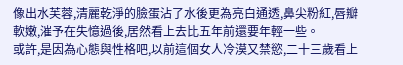像出水芙蓉,清麗乾淨的臉蛋沾了水後更為亮白通透,鼻尖粉紅,唇瓣軟嫩,漼予在失憶過後,居然看上去比五年前還要年輕一些。
或許,是因為心態與性格吧,以前這個女人冷漠又禁慾,二十三歲看上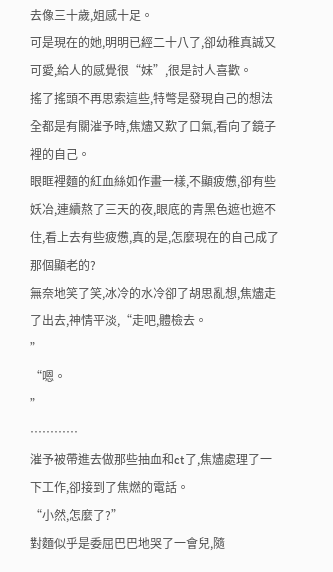去像三十歲,姐感十足。
可是現在的她,明明已經二十八了,卻幼稚真誠又可愛,給人的感覺很“妹”,很是討人喜歡。
搖了搖頭不再思索這些,特彆是發現自己的想法全都是有關漼予時,焦燼又歎了口氣,看向了鏡子裡的自己。
眼眶裡麵的紅血絲如作畫一樣,不顯疲憊,卻有些妖冶,連續熬了三天的夜,眼底的青黑色遮也遮不住,看上去有些疲憊,真的是,怎麼現在的自己成了那個顯老的?
無奈地笑了笑,冰冷的水冷卻了胡思亂想,焦燼走了出去,神情平淡,“走吧,體檢去。
”
“嗯。
”
…………
漼予被帶進去做那些抽血和ct了,焦燼處理了一下工作,卻接到了焦燃的電話。
“小然,怎麼了?”
對麵似乎是委屈巴巴地哭了一會兒,隨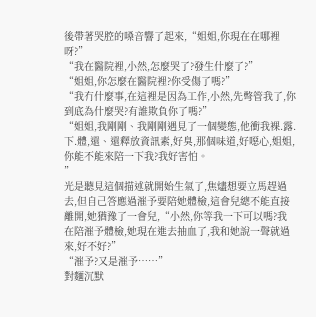後帶著哭腔的嗓音響了起來,“姐姐,你現在在哪裡呀?”
“我在醫院裡,小然,怎麼哭了?發生什麼了?”
“姐姐,你怎麼在醫院裡?你受傷了嗎?”
“我冇什麼事,在這裡是因為工作,小然,先彆管我了,你到底為什麼哭?有誰欺負你了嗎?”
“姐姐,我剛剛、我剛剛遇見了一個變態,他衝我裸.露.下.體,還、還釋放資訊素,好臭,那個味道,好噁心,姐姐,你能不能來陪一下我?我好害怕。
”
光是聽見這個描述就開始生氣了,焦燼想要立馬趕過去,但自己答應過漼予要陪她體檢,這會兒總不能直接離開,她猶豫了一會兒,“小然,你等我一下可以嗎?我在陪漼予體檢,她現在進去抽血了,我和她說一聲就過來,好不好?”
“漼予?又是漼予……”
對麵沉默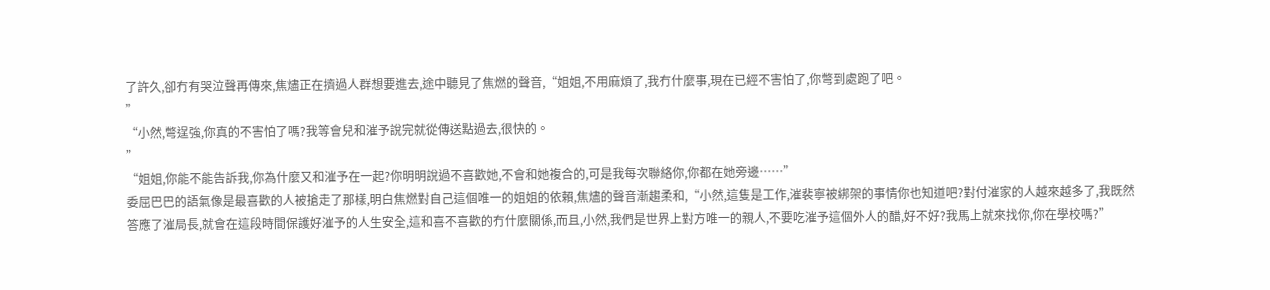了許久,卻冇有哭泣聲再傳來,焦燼正在擠過人群想要進去,途中聽見了焦燃的聲音,“姐姐,不用麻煩了,我冇什麼事,現在已經不害怕了,你彆到處跑了吧。
”
“小然,彆逞強,你真的不害怕了嗎?我等會兒和漼予說完就從傳送點過去,很快的。
”
“姐姐,你能不能告訴我,你為什麼又和漼予在一起?你明明說過不喜歡她,不會和她複合的,可是我每次聯絡你,你都在她旁邊……”
委屈巴巴的語氣像是最喜歡的人被搶走了那樣,明白焦燃對自己這個唯一的姐姐的依賴,焦燼的聲音漸趨柔和,“小然,這隻是工作,漼裴寧被綁架的事情你也知道吧?對付漼家的人越來越多了,我既然答應了漼局長,就會在這段時間保護好漼予的人生安全,這和喜不喜歡的冇什麼關係,而且,小然,我們是世界上對方唯一的親人,不要吃漼予這個外人的醋,好不好?我馬上就來找你,你在學校嗎?”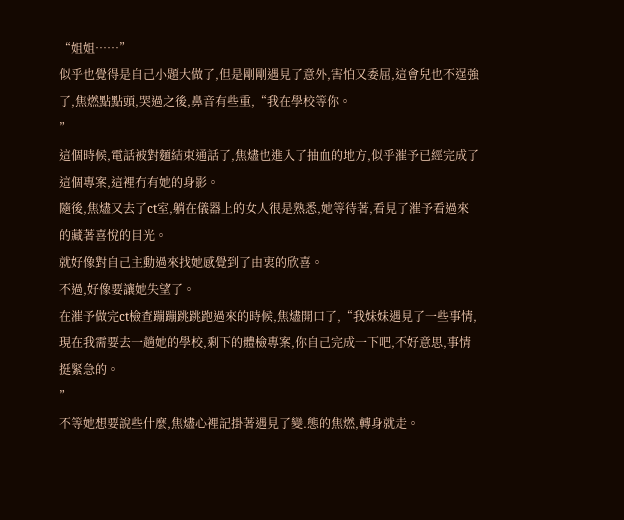“姐姐……”
似乎也覺得是自己小題大做了,但是剛剛遇見了意外,害怕又委屈,這會兒也不逞強了,焦燃點點頭,哭過之後,鼻音有些重,“我在學校等你。
”
這個時候,電話被對麵結束通話了,焦燼也進入了抽血的地方,似乎漼予已經完成了這個專案,這裡冇有她的身影。
隨後,焦燼又去了ct室,躺在儀器上的女人很是熟悉,她等待著,看見了漼予看過來的藏著喜悅的目光。
就好像對自己主動過來找她感覺到了由衷的欣喜。
不過,好像要讓她失望了。
在漼予做完ct檢查蹦蹦跳跳跑過來的時候,焦燼開口了,“我妹妹遇見了一些事情,現在我需要去一趟她的學校,剩下的體檢專案,你自己完成一下吧,不好意思,事情挺緊急的。
”
不等她想要說些什麼,焦燼心裡記掛著遇見了變.態的焦燃,轉身就走。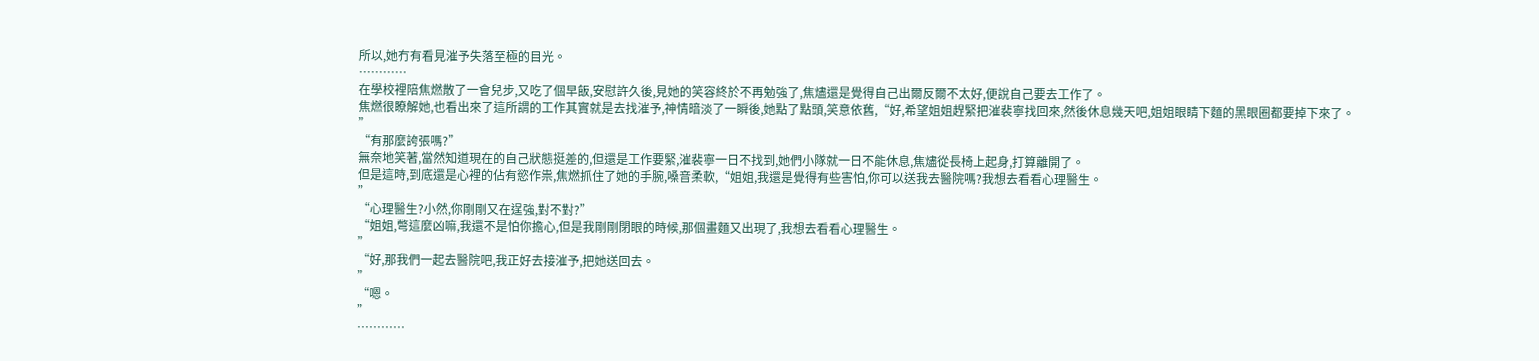所以,她冇有看見漼予失落至極的目光。
…………
在學校裡陪焦燃散了一會兒步,又吃了個早飯,安慰許久後,見她的笑容終於不再勉強了,焦燼還是覺得自己出爾反爾不太好,便說自己要去工作了。
焦燃很瞭解她,也看出來了這所謂的工作其實就是去找漼予,神情暗淡了一瞬後,她點了點頭,笑意依舊,“好,希望姐姐趕緊把漼裴寧找回來,然後休息幾天吧,姐姐眼睛下麵的黑眼圈都要掉下來了。
”
“有那麼誇張嗎?”
無奈地笑著,當然知道現在的自己狀態挺差的,但還是工作要緊,漼裴寧一日不找到,她們小隊就一日不能休息,焦燼從長椅上起身,打算離開了。
但是這時,到底還是心裡的佔有慾作祟,焦燃抓住了她的手腕,嗓音柔軟,“姐姐,我還是覺得有些害怕,你可以送我去醫院嗎?我想去看看心理醫生。
”
“心理醫生?小然,你剛剛又在逞強,對不對?”
“姐姐,彆這麼凶嘛,我還不是怕你擔心,但是我剛剛閉眼的時候,那個畫麵又出現了,我想去看看心理醫生。
”
“好,那我們一起去醫院吧,我正好去接漼予,把她送回去。
”
“嗯。
”
…………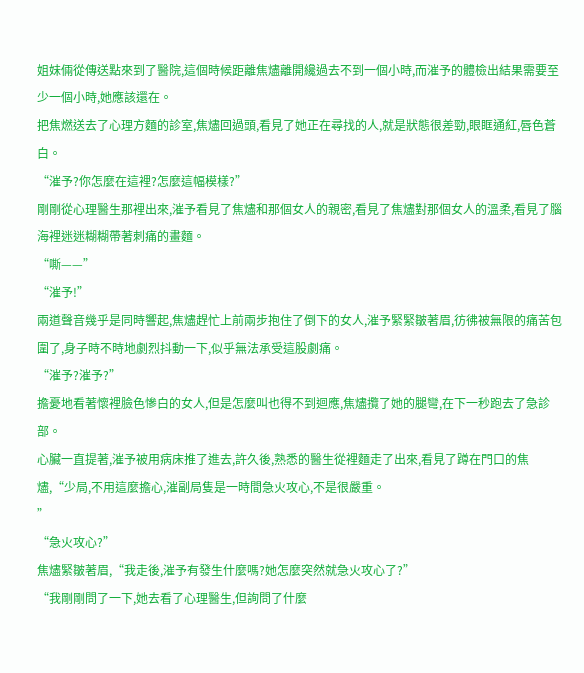姐妹倆從傳送點來到了醫院,這個時候距離焦燼離開纔過去不到一個小時,而漼予的體檢出結果需要至少一個小時,她應該還在。
把焦燃送去了心理方麵的診室,焦燼回過頭,看見了她正在尋找的人,就是狀態很差勁,眼眶通紅,唇色蒼白。
“漼予?你怎麼在這裡?怎麼這幅模樣?”
剛剛從心理醫生那裡出來,漼予看見了焦燼和那個女人的親密,看見了焦燼對那個女人的溫柔,看見了腦海裡迷迷糊糊帶著刺痛的畫麵。
“嘶——”
“漼予!”
兩道聲音幾乎是同時響起,焦燼趕忙上前兩步抱住了倒下的女人,漼予緊緊皺著眉,彷彿被無限的痛苦包圍了,身子時不時地劇烈抖動一下,似乎無法承受這股劇痛。
“漼予?漼予?”
擔憂地看著懷裡臉色慘白的女人,但是怎麼叫也得不到迴應,焦燼攬了她的腿彎,在下一秒跑去了急診部。
心臟一直提著,漼予被用病床推了進去,許久後,熟悉的醫生從裡麵走了出來,看見了蹲在門口的焦燼,“少局,不用這麼擔心,漼副局隻是一時間急火攻心,不是很嚴重。
”
“急火攻心?”
焦燼緊皺著眉,“我走後,漼予有發生什麼嗎?她怎麼突然就急火攻心了?”
“我剛剛問了一下,她去看了心理醫生,但詢問了什麼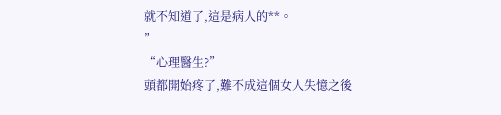就不知道了,這是病人的**。
”
“心理醫生?”
頭都開始疼了,難不成這個女人失憶之後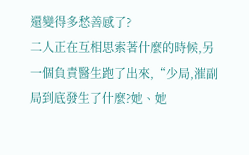還變得多愁善感了?
二人正在互相思索著什麼的時候,另一個負責醫生跑了出來,“少局,漼副局到底發生了什麼?她、她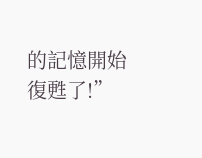的記憶開始復甦了!”